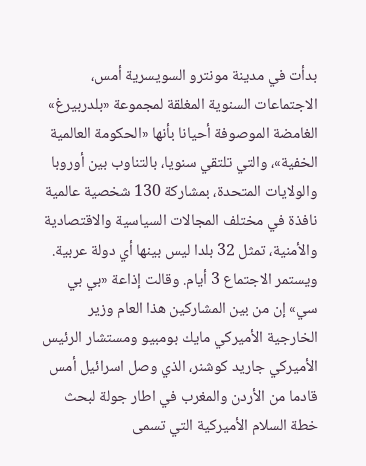بدأت في مدينة مونترو السويسرية أمس، الاجتماعات السنوية المغلقة لمجموعة «بلدربيرغ» الغامضة الموصوفة أحيانا بأنها «الحكومة العالمية الخفية»، والتي تلتقي سنويا، بالتناوب بين أوروبا والولايات المتحدة، بمشاركة 130 شخصية عالمية نافذة في مختلف المجالات السياسية والاقتصادية والأمنية، تمثل 32 بلدا ليس بينها أي دولة عربية.
ويستمر الاجتماع 3 أيام. وقالت إذاعة «بي بي سي» إن من بين المشاركين هذا العام وزير الخارجية الأميركي مايك بومبيو ومستشار الرئيس الأميركي جاريد كوشنر، الذي وصل اسرائيل أمس قادما من الأردن والمغرب في اطار جولة لبحث خطة السلام الأميركية التي تسمى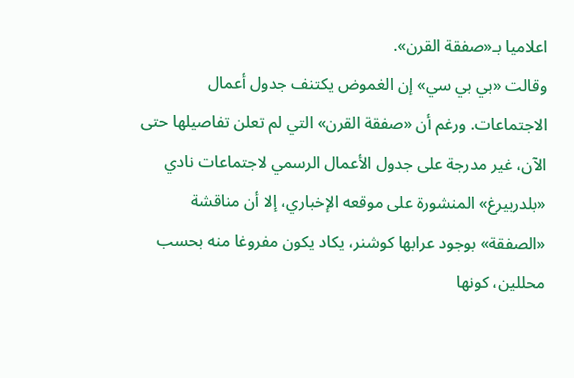اعلاميا بـ«صفقة القرن».
وقالت «بي بي سي» إن الغموض يكتنف جدول أعمال الاجتماعات. ورغم أن «صفقة القرن» التي لم تعلن تفاصيلها حتى الآن، غير مدرجة على جدول الأعمال الرسمي لاجتماعات نادي «بلدربيرغ» المنشورة على موقعه الإخباري، إلا أن مناقشة «الصفقة» بوجود عرابها كوشنر، يكاد يكون مفروغا منه بحسب محللين، كونها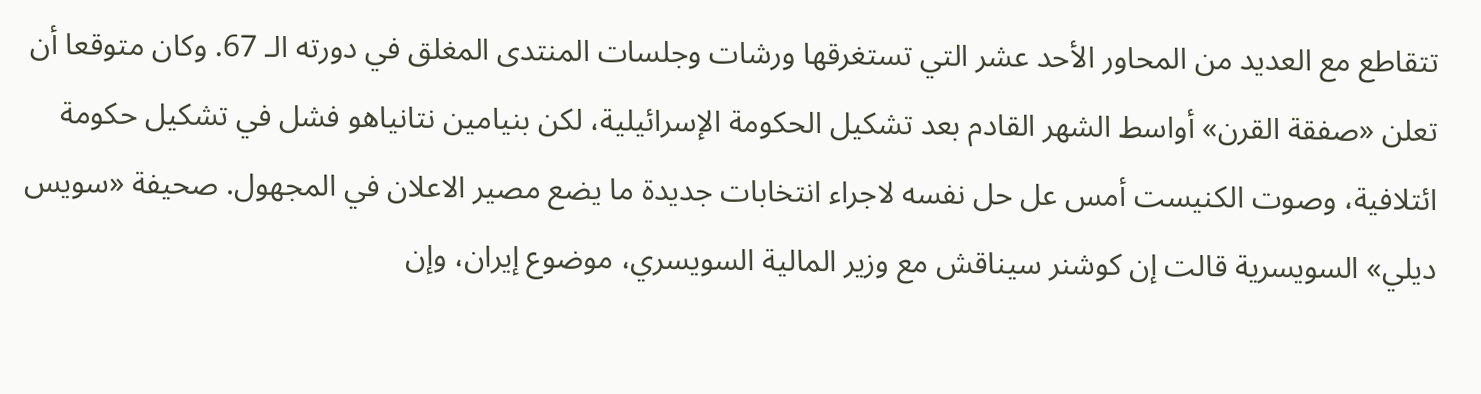تتقاطع مع العديد من المحاور الأحد عشر التي تستغرقها ورشات وجلسات المنتدى المغلق في دورته الـ 67. وكان متوقعا أن تعلن «صفقة القرن» أواسط الشهر القادم بعد تشكيل الحكومة الإسرائيلية، لكن بنيامين نتانياهو فشل في تشكيل حكومة ائتلافية، وصوت الكنيست أمس عل حل نفسه لاجراء انتخابات جديدة ما يضع مصير الاعلان في المجهول. صحيفة «سويس ديلي» السويسرية قالت إن كوشنر سيناقش مع وزير المالية السويسري، موضوع إيران، وإن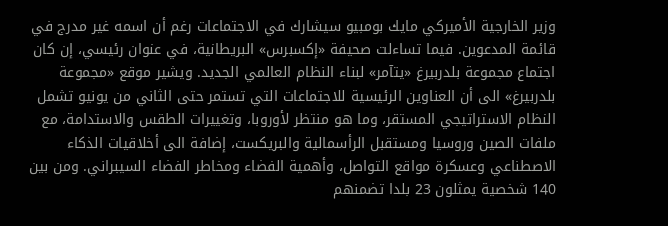وزير الخارجية الأميركي مايك بومبيو سيشارك في الاجتماعات رغم أن اسمه غير مدرج في قائمة المدعوين. فيما تساءلت صحيفة «إكسبرس» البريطانية، في عنوان رئيسي، إن كان اجتماع مجموعة بلدربيرغ «يتآمر» لبناء النظام العالمي الجديد. ويشير موقع «مجموعة بلدربيرغ» الى أن العناوين الرئيسية للاجتماعات التي تستمر حتى الثاني من يونيو تشمل النظام الاستراتيجي المستقر، وما هو منتظر لأوروبا، وتغييرات الطقس والاستدامة، مع ملفات الصين وروسيا ومستقبل الرأسمالية والبريكست، إضافة الى أخلاقيات الذكاء الاصطناعي وعسكرة مواقع التواصل، وأهمية الفضاء ومخاطر الفضاء السيبراني. ومن بين 140 شخصية يمثلون 23 بلدا تضمنهم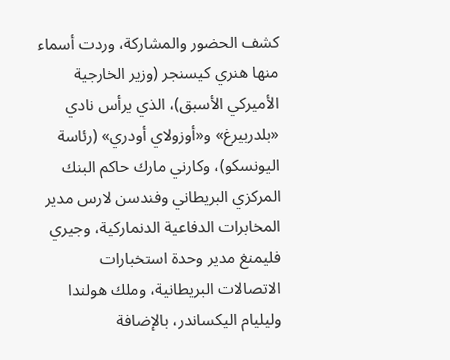كشف الحضور والمشاركة، وردت أسماء منها هنري كيسنجر (وزير الخارجية الأميركي الأسبق)، الذي يرأس نادي «بلدربيرغ» و«أوزولاي أودري» (رئاسة اليونسكو)، وكارني مارك حاكم البنك المركزي البريطاني وفندسن لارس مدير المخابرات الدفاعية الدنماركية، وجيري فليمنغ مدير وحدة استخبارات الاتصالات البريطانية، وملك هولندا وليليام اليكساندر، بالإضافة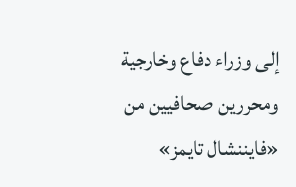إلى وزراء دفاع وخارجية ومحررين صحافيين من «فايننشال تايمز»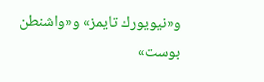و«نيويورك تايمز» و«واشنطن بوست»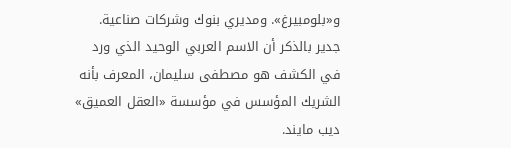و«بلومبيرغ». ومديري بنوك وشركات صناعية.
جدير بالذكر أن الاسم العربي الوحيد الذي ورد في الكشف هو مصطفى سليمان، المعرف بأنه الشريك المؤسس في مؤسسة «العقل العميق» ديب مايند.